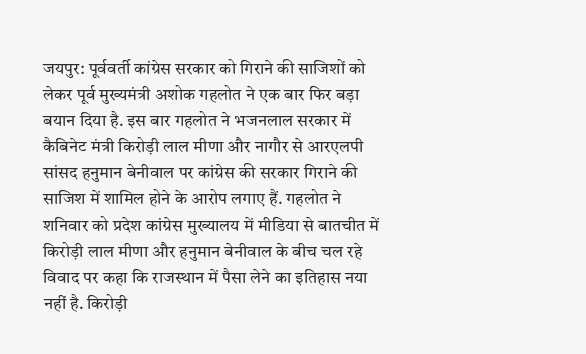जयपुर: पूर्ववर्ती कांग्रेस सरकार को गिराने की साजिशों को लेकर पूर्व मुख्यमंत्री अशोक गहलोत ने एक बार फिर बड़ा बयान दिया है. इस बार गहलोत ने भजनलाल सरकार में कैबिनेट मंत्री किरोड़ी लाल मीणा और नागौर से आरएलपी सांसद हनुमान बेनीवाल पर कांग्रेस की सरकार गिराने की साजिश में शामिल होने के आरोप लगाए हैं. गहलोत ने शनिवार को प्रदेश कांग्रेस मुख्यालय में मीडिया से बातचीत में किरोड़ी लाल मीणा और हनुमान बेनीवाल के बीच चल रहे विवाद पर कहा कि राजस्थान में पैसा लेने का इतिहास नया नहीं है. किरोड़ी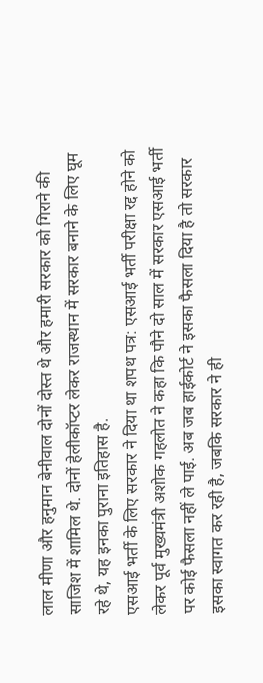लाल मीणा और हनुमान बेनीवाल दोनों दोस्त थे और हमारी सरकार को गिराने की साजिश में शामिल थे. दोनों हेलीकॉप्टर लेकर राजस्थान में सरकार बनाने के लिए घूम रहे थे, यह इनका पुराना इतिहास है.
एसआई भर्ती के लिए सरकार ने दिया था शपथ पत्र: एसआई भर्ती परीक्षा रद्द होने को लेकर पूर्व मुख्यमंत्री अशोक गहलोत ने कहा कि पौने दो साल में सरकार एसआई भर्ती पर कोई फैसला नहीं ले पाई. अब जब हाईकोर्ट ने इसका फैसला दिया है तो सरकार इसका स्वागत कर रही है, जबकि सरकार ने ही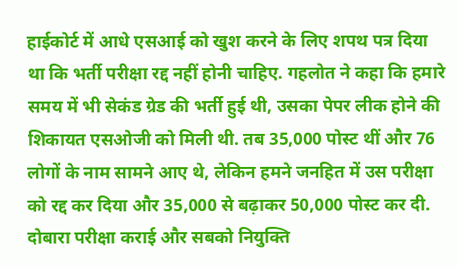हाईकोर्ट में आधे एसआई को खुश करने के लिए शपथ पत्र दिया था कि भर्ती परीक्षा रद्द नहीं होनी चाहिए. गहलोत ने कहा कि हमारे समय में भी सेकंड ग्रेड की भर्ती हुई थी, उसका पेपर लीक होने की शिकायत एसओजी को मिली थी. तब 35,000 पोस्ट थीं और 76 लोगों के नाम सामने आए थे, लेकिन हमने जनहित में उस परीक्षा को रद्द कर दिया और 35,000 से बढ़ाकर 50,000 पोस्ट कर दी. दोबारा परीक्षा कराई और सबको नियुक्ति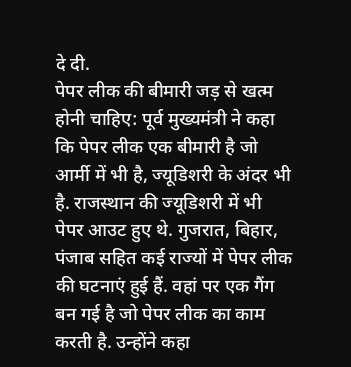दे दी.
पेपर लीक की बीमारी जड़ से खत्म होनी चाहिए: पूर्व मुख्यमंत्री ने कहा कि पेपर लीक एक बीमारी है जो आर्मी में भी है, ज्यूडिशरी के अंदर भी है. राजस्थान की ज्यूडिशरी में भी पेपर आउट हुए थे. गुजरात, बिहार, पंजाब सहित कई राज्यों में पेपर लीक की घटनाएं हुई हैं. वहां पर एक गैंग बन गई है जो पेपर लीक का काम करती है. उन्होंने कहा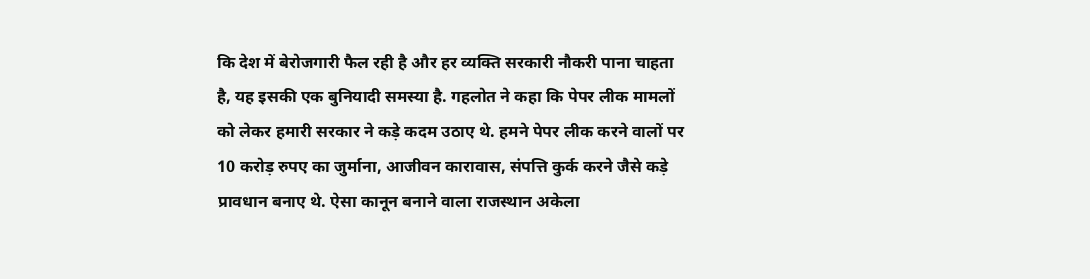कि देश में बेरोजगारी फैल रही है और हर व्यक्ति सरकारी नौकरी पाना चाहता है, यह इसकी एक बुनियादी समस्या है. गहलोत ने कहा कि पेपर लीक मामलों को लेकर हमारी सरकार ने कड़े कदम उठाए थे. हमने पेपर लीक करने वालों पर 10 करोड़ रुपए का जुर्माना, आजीवन कारावास, संपत्ति कुर्क करने जैसे कड़े प्रावधान बनाए थे. ऐसा कानून बनाने वाला राजस्थान अकेला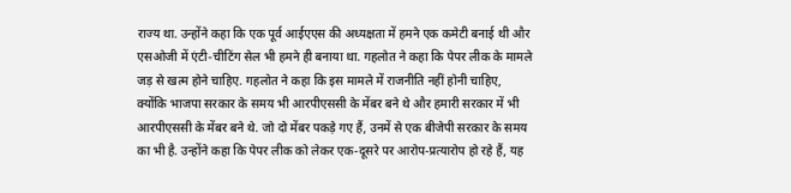राज्य था. उन्होंने कहा कि एक पूर्व आईएएस की अध्यक्षता में हमने एक कमेटी बनाई थी और एसओजी में एंटी-चीटिंग सेल भी हमने ही बनाया था. गहलोत ने कहा कि पेपर लीक के मामले जड़ से खत्म होने चाहिए. गहलोत ने कहा कि इस मामले में राजनीति नहीं होनी चाहिए, क्योंकि भाजपा सरकार के समय भी आरपीएससी के मेंबर बने थे और हमारी सरकार में भी आरपीएससी के मेंबर बने थे. जो दो मेंबर पकड़े गए हैं, उनमें से एक बीजेपी सरकार के समय का भी है. उन्होंने कहा कि पेपर लीक को लेकर एक-दूसरे पर आरोप-प्रत्यारोप हो रहे हैं, यह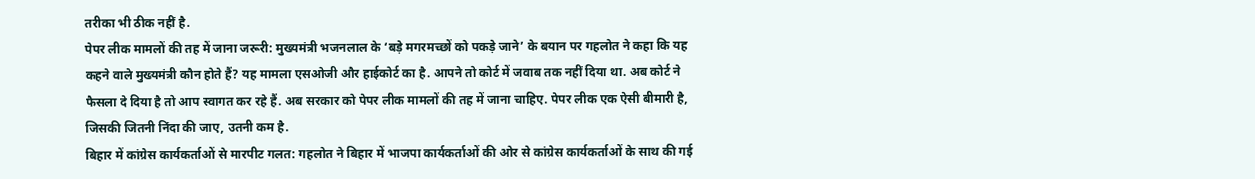तरीका भी ठीक नहीं है.
पेपर लीक मामलों की तह में जाना जरूरी: मुख्यमंत्री भजनलाल के ‘बड़े मगरमच्छों को पकड़े जाने’ के बयान पर गहलोत ने कहा कि यह कहने वाले मुख्यमंत्री कौन होते हैं? यह मामला एसओजी और हाईकोर्ट का है. आपने तो कोर्ट में जवाब तक नहीं दिया था. अब कोर्ट ने फैसला दे दिया है तो आप स्वागत कर रहे हैं. अब सरकार को पेपर लीक मामलों की तह में जाना चाहिए. पेपर लीक एक ऐसी बीमारी है, जिसकी जितनी निंदा की जाए, उतनी कम है.
बिहार में कांग्रेस कार्यकर्ताओं से मारपीट गलत: गहलोत ने बिहार में भाजपा कार्यकर्ताओं की ओर से कांग्रेस कार्यकर्ताओं के साथ की गई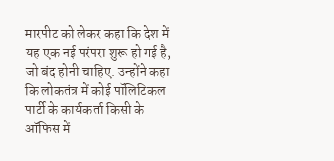मारपीट को लेकर कहा कि देश में यह एक नई परंपरा शुरू हो गई है, जो बंद होनी चाहिए. उन्होंने कहा कि लोकतंत्र में कोई पॉलिटिकल पार्टी के कार्यकर्ता किसी के ऑफिस में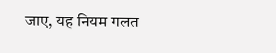जाए, यह नियम गलत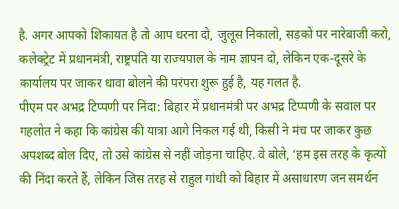है. अगर आपको शिकायत है तो आप धरना दो, जुलूस निकालो, सड़कों पर नारेबाजी करो, कलेक्ट्रेट में प्रधानमंत्री, राष्ट्रपति या राज्यपाल के नाम ज्ञापन दो, लेकिन एक-दूसरे के कार्यालय पर जाकर धावा बोलने की परंपरा शुरू हुई है, यह गलत है.
पीएम पर अभद्र टिप्पणी पर निंदा: बिहार में प्रधानमंत्री पर अभद्र टिप्पणी के सवाल पर गहलोत ने कहा कि कांग्रेस की यात्रा आगे निकल गई थी, किसी ने मंच पर जाकर कुछ अपशब्द बोल दिए, तो उसे कांग्रेस से नहीं जोड़ना चाहिए. वे बोले, ‘हम इस तरह के कृत्यों की निंदा करते हैं, लेकिन जिस तरह से राहुल गांधी को बिहार में असाधारण जन समर्थन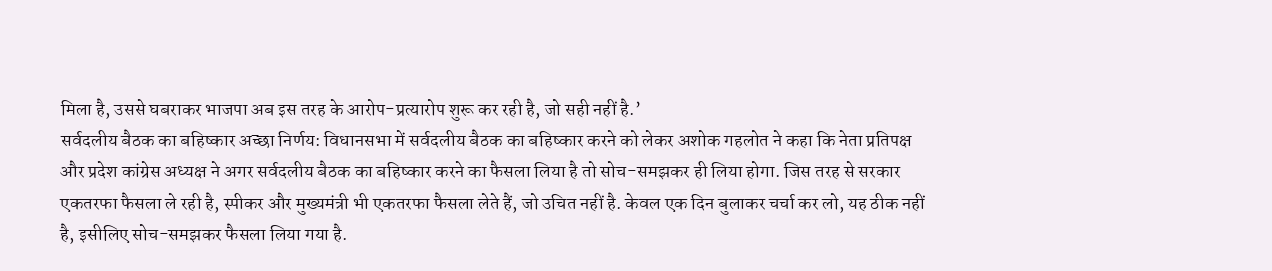मिला है, उससे घबराकर भाजपा अब इस तरह के आरोप-प्रत्यारोप शुरू कर रही है, जो सही नहीं है.’
सर्वदलीय बैठक का बहिष्कार अच्छा निर्णय: विधानसभा में सर्वदलीय बैठक का बहिष्कार करने को लेकर अशोक गहलोत ने कहा कि नेता प्रतिपक्ष और प्रदेश कांग्रेस अध्यक्ष ने अगर सर्वदलीय बैठक का बहिष्कार करने का फैसला लिया है तो सोच-समझकर ही लिया होगा. जिस तरह से सरकार एकतरफा फैसला ले रही है, स्पीकर और मुख्यमंत्री भी एकतरफा फैसला लेते हैं, जो उचित नहीं है. केवल एक दिन बुलाकर चर्चा कर लो, यह ठीक नहीं है, इसीलिए सोच-समझकर फैसला लिया गया है.